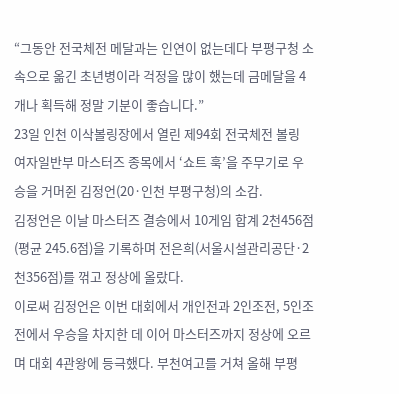“그동안 전국체전 메달과는 인연이 없는데다 부평구청 소속으로 옮긴 초년병이라 걱정을 많이 했는데 금메달을 4개나 획득해 정말 기분이 좋습니다.”
23일 인천 이삭볼링장에서 열린 제94회 전국체전 볼링 여자일반부 마스터즈 종목에서 ‘쇼트 훅’을 주무기로 우승을 거머쥔 김정언(20·인천 부평구청)의 소감.
김정언은 이날 마스터즈 결승에서 10게임 합계 2천456점(평균 245.6점)을 기록하며 전은희(서울시설관리공단·2천356점)를 꺾고 정상에 올랐다.
이로써 김정언은 이번 대회에서 개인전과 2인조전, 5인조전에서 우승을 차지한 데 이어 마스터즈까지 정상에 오르며 대회 4관왕에 등극했다. 부천여고를 거쳐 올해 부평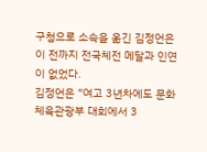구청으로 소속을 옮긴 김정언은 이 전까지 전국체전 메달과 인연이 없었다.
김정언은 “여고 3년차에도 문화체육관광부 대회에서 3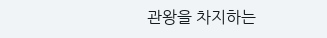관왕을 차지하는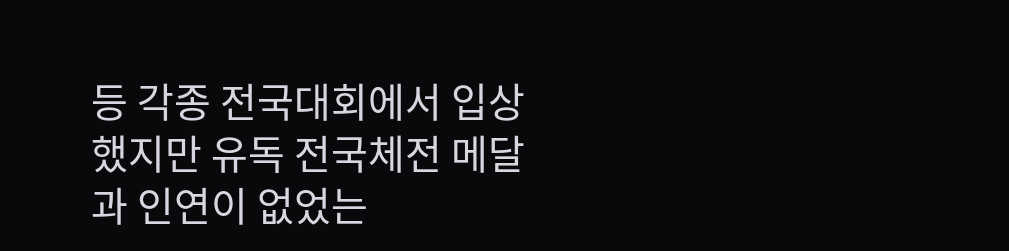등 각종 전국대회에서 입상했지만 유독 전국체전 메달과 인연이 없었는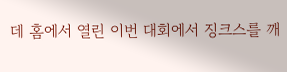데 홈에서 열린 이번 대회에서 징크스를 깨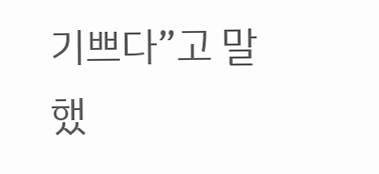기쁘다”고 말했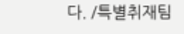다. /특별취재팀